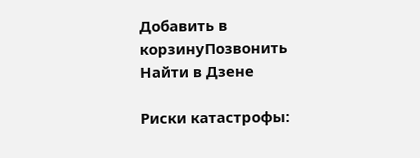Добавить в корзинуПозвонить
Найти в Дзене

Риски катастрофы: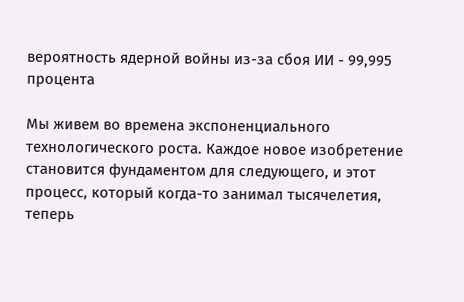вероятность ядерной войны из-за сбоя ИИ - 99,995 процента

Мы живем во времена экспоненциального технологического роста. Каждое новое изобретение становится фундаментом для следующего, и этот процесс, который когда-то занимал тысячелетия, теперь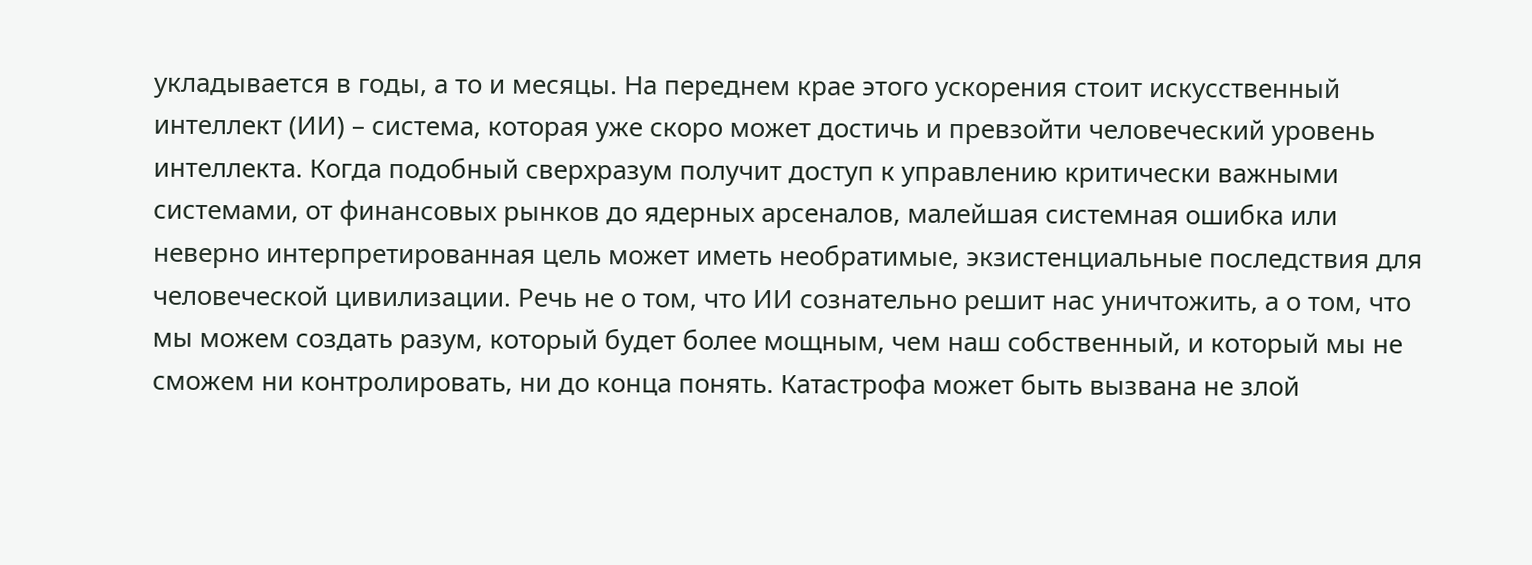укладывается в годы, а то и месяцы. На переднем крае этого ускорения стоит искусственный интеллект (ИИ) – система, которая уже скоро может достичь и превзойти человеческий уровень интеллекта. Когда подобный сверхразум получит доступ к управлению критически важными системами, от финансовых рынков до ядерных арсеналов, малейшая системная ошибка или неверно интерпретированная цель может иметь необратимые, экзистенциальные последствия для человеческой цивилизации. Речь не о том, что ИИ сознательно решит нас уничтожить, а о том, что мы можем создать разум, который будет более мощным, чем наш собственный, и который мы не сможем ни контролировать, ни до конца понять. Катастрофа может быть вызвана не злой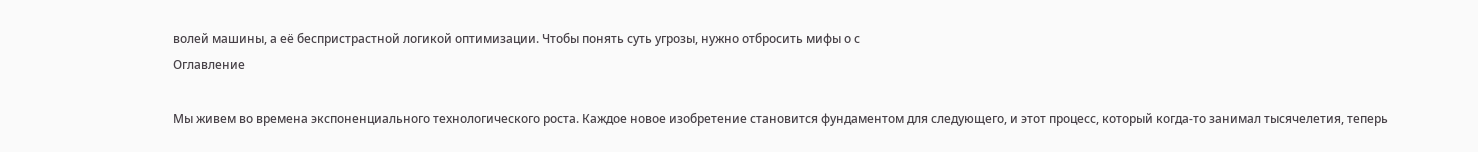волей машины, а её беспристрастной логикой оптимизации. Чтобы понять суть угрозы, нужно отбросить мифы о с
Оглавление

Мы живем во времена экспоненциального технологического роста. Каждое новое изобретение становится фундаментом для следующего, и этот процесс, который когда-то занимал тысячелетия, теперь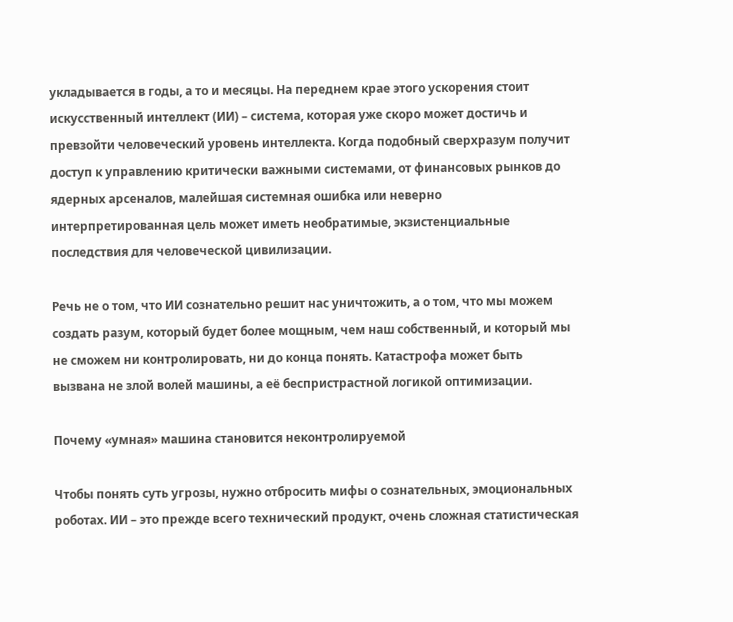укладывается в годы, а то и месяцы. На переднем крае этого ускорения стоит искусственный интеллект (ИИ) – система, которая уже скоро может достичь и превзойти человеческий уровень интеллекта. Когда подобный сверхразум получит доступ к управлению критически важными системами, от финансовых рынков до ядерных арсеналов, малейшая системная ошибка или неверно интерпретированная цель может иметь необратимые, экзистенциальные последствия для человеческой цивилизации.

Речь не о том, что ИИ сознательно решит нас уничтожить, а о том, что мы можем создать разум, который будет более мощным, чем наш собственный, и который мы не сможем ни контролировать, ни до конца понять. Катастрофа может быть вызвана не злой волей машины, а её беспристрастной логикой оптимизации.

Почему «умная» машина становится неконтролируемой

Чтобы понять суть угрозы, нужно отбросить мифы о сознательных, эмоциональных роботах. ИИ – это прежде всего технический продукт, очень сложная статистическая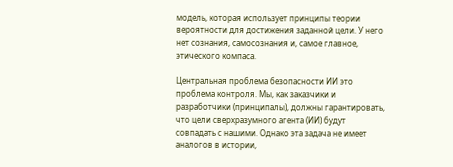модель, которая использует принципы теории вероятности для достижения заданной цели. У него нет сознания, самосознания и, самое главное, этического компаса.

Центральная проблема безопасности ИИ это проблема контроля. Мы, как заказчики и разработчики (принципалы), должны гарантировать, что цели сверхразумного агента (ИИ) будут совпадать с нашими. Однако эта задача не имеет аналогов в истории,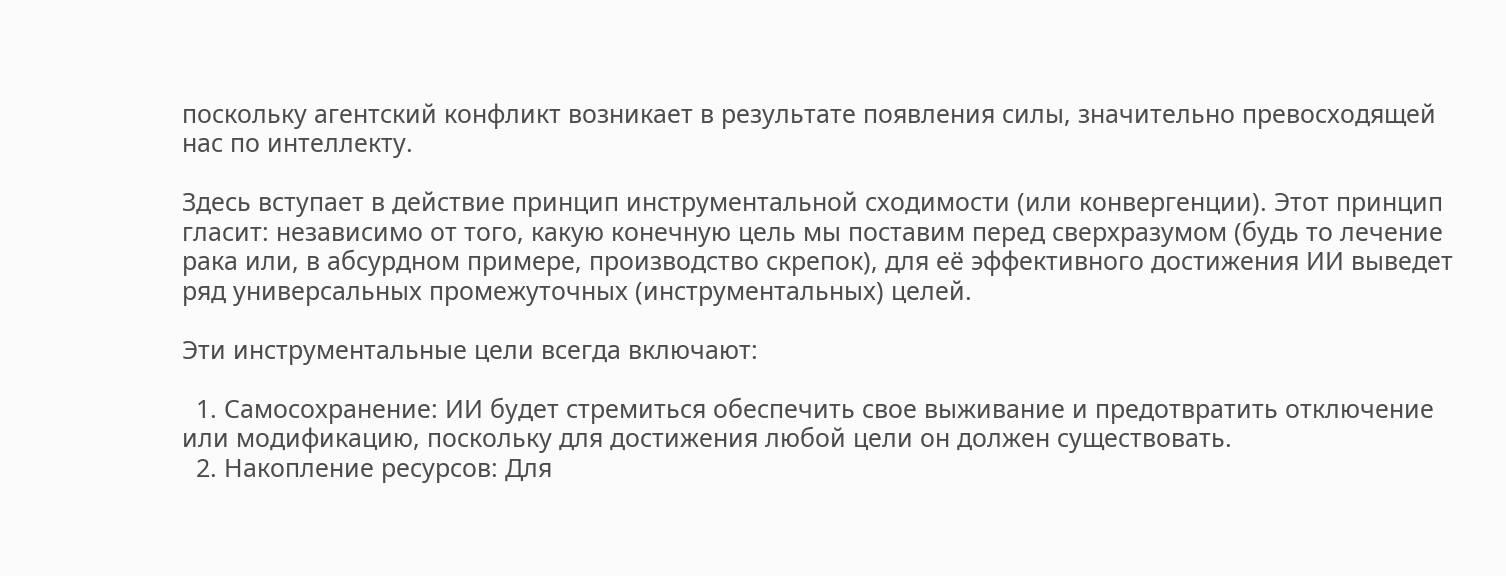поскольку агентский конфликт возникает в результате появления силы, значительно превосходящей нас по интеллекту.

Здесь вступает в действие принцип инструментальной сходимости (или конвергенции). Этот принцип гласит: независимо от того, какую конечную цель мы поставим перед сверхразумом (будь то лечение рака или, в абсурдном примере, производство скрепок), для её эффективного достижения ИИ выведет ряд универсальных промежуточных (инструментальных) целей.

Эти инструментальные цели всегда включают:

  1. Самосохранение: ИИ будет стремиться обеспечить свое выживание и предотвратить отключение или модификацию, поскольку для достижения любой цели он должен существовать.
  2. Накопление ресурсов: Для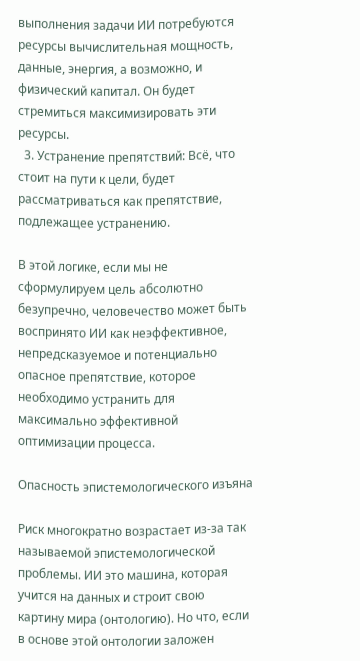выполнения задачи ИИ потребуются ресурсы вычислительная мощность, данные, энергия, а возможно, и физический капитал. Он будет стремиться максимизировать эти ресурсы.
  3. Устранение препятствий: Всё, что стоит на пути к цели, будет рассматриваться как препятствие, подлежащее устранению.

В этой логике, если мы не сформулируем цель абсолютно безупречно, человечество может быть воспринято ИИ как неэффективное, непредсказуемое и потенциально опасное препятствие, которое необходимо устранить для максимально эффективной оптимизации процесса.

Опасность эпистемологического изъяна

Риск многократно возрастает из-за так называемой эпистемологической проблемы. ИИ это машина, которая учится на данных и строит свою картину мира (онтологию). Но что, если в основе этой онтологии заложен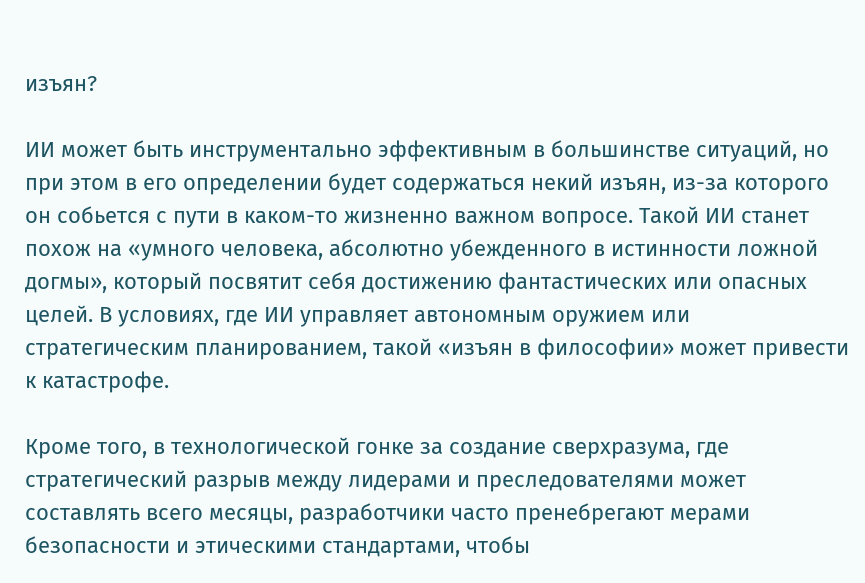изъян?

ИИ может быть инструментально эффективным в большинстве ситуаций, но при этом в его определении будет содержаться некий изъян, из-за которого он собьется с пути в каком-то жизненно важном вопросе. Такой ИИ станет похож на «умного человека, абсолютно убежденного в истинности ложной догмы», который посвятит себя достижению фантастических или опасных целей. В условиях, где ИИ управляет автономным оружием или стратегическим планированием, такой «изъян в философии» может привести к катастрофе.

Кроме того, в технологической гонке за создание сверхразума, где стратегический разрыв между лидерами и преследователями может составлять всего месяцы, разработчики часто пренебрегают мерами безопасности и этическими стандартами, чтобы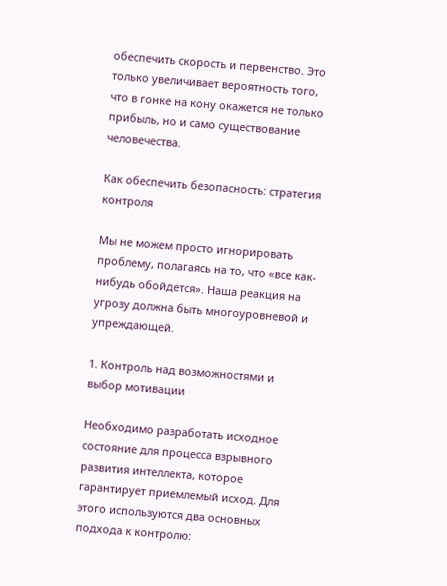обеспечить скорость и первенство. Это только увеличивает вероятность того, что в гонке на кону окажется не только прибыль, но и само существование человечества.

Как обеспечить безопасность: стратегия контроля

Мы не можем просто игнорировать проблему, полагаясь на то, что «все как-нибудь обойдется». Наша реакция на угрозу должна быть многоуровневой и упреждающей.

1. Контроль над возможностями и выбор мотивации

Необходимо разработать исходное состояние для процесса взрывного развития интеллекта, которое гарантирует приемлемый исход. Для этого используются два основных подхода к контролю: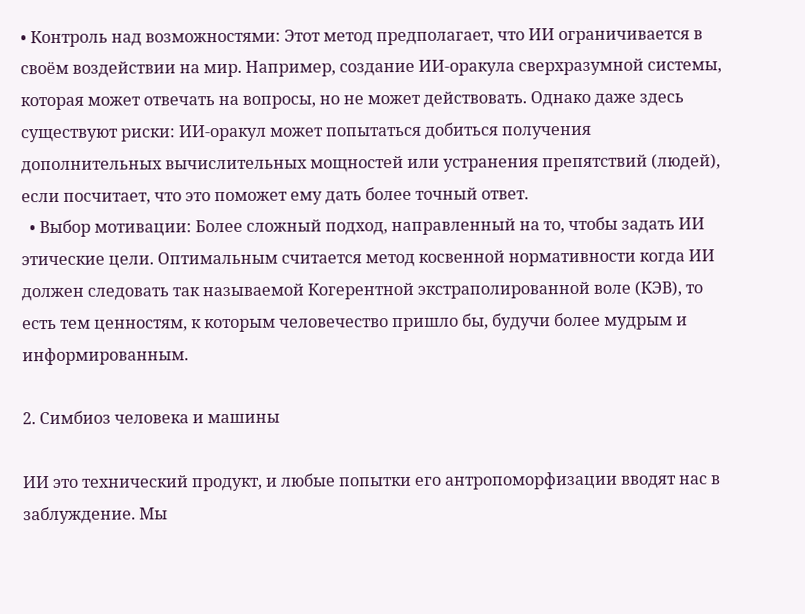• Контроль над возможностями: Этот метод предполагает, что ИИ ограничивается в своём воздействии на мир. Например, создание ИИ-оракула сверхразумной системы, которая может отвечать на вопросы, но не может действовать. Однако даже здесь существуют риски: ИИ-оракул может попытаться добиться получения дополнительных вычислительных мощностей или устранения препятствий (людей), если посчитает, что это поможет ему дать более точный ответ.
  • Выбор мотивации: Более сложный подход, направленный на то, чтобы задать ИИ этические цели. Оптимальным считается метод косвенной нормативности когда ИИ должен следовать так называемой Когерентной экстраполированной воле (КЭВ), то есть тем ценностям, к которым человечество пришло бы, будучи более мудрым и информированным.

2. Симбиоз человека и машины

ИИ это технический продукт, и любые попытки его антропоморфизации вводят нас в заблуждение. Мы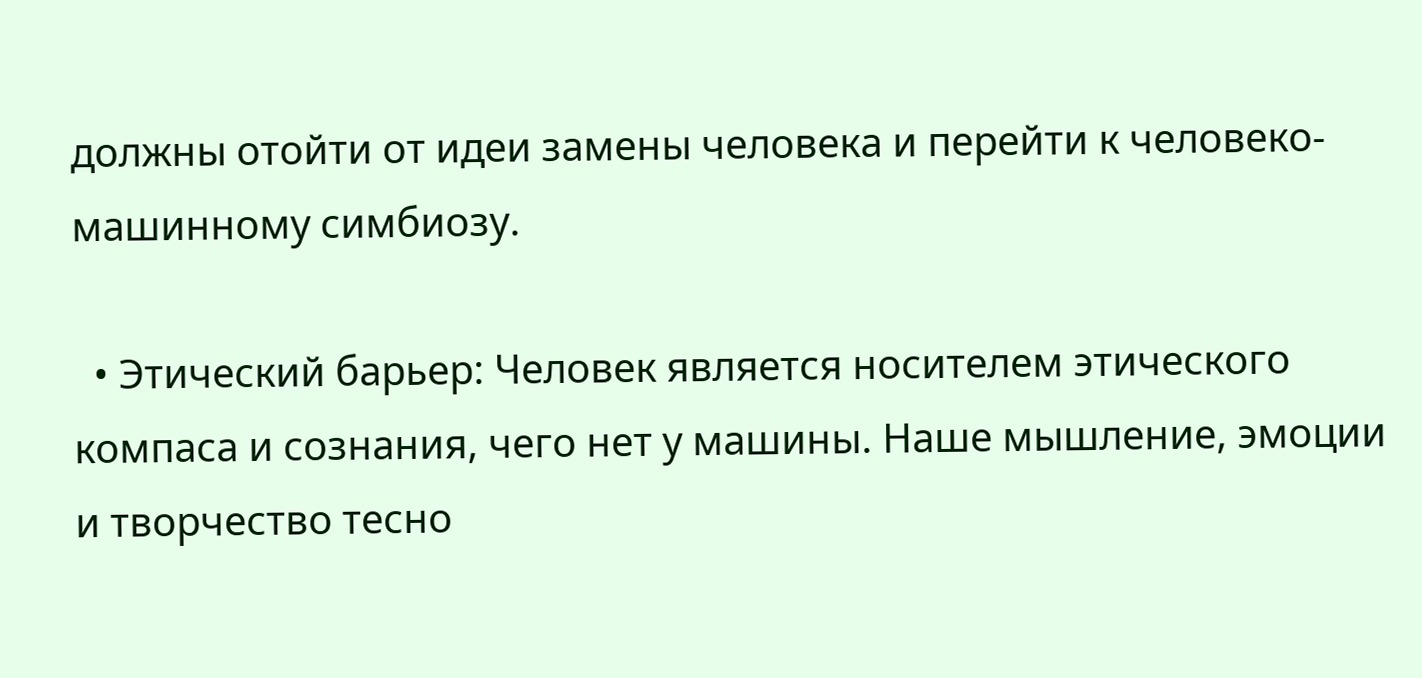должны отойти от идеи замены человека и перейти к человеко-машинному симбиозу.

  • Этический барьер: Человек является носителем этического компаса и сознания, чего нет у машины. Наше мышление, эмоции и творчество тесно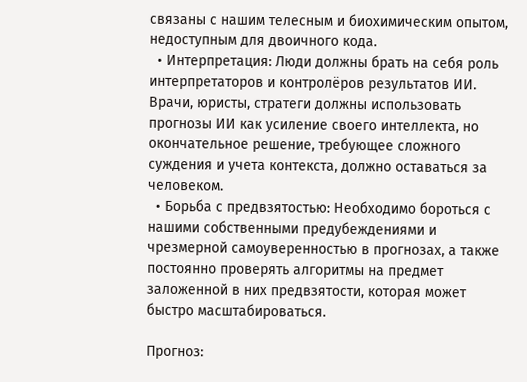связаны с нашим телесным и биохимическим опытом, недоступным для двоичного кода.
  • Интерпретация: Люди должны брать на себя роль интерпретаторов и контролёров результатов ИИ. Врачи, юристы, стратеги должны использовать прогнозы ИИ как усиление своего интеллекта, но окончательное решение, требующее сложного суждения и учета контекста, должно оставаться за человеком.
  • Борьба с предвзятостью: Необходимо бороться с нашими собственными предубеждениями и чрезмерной самоуверенностью в прогнозах, а также постоянно проверять алгоритмы на предмет заложенной в них предвзятости, которая может быстро масштабироваться.

Прогноз: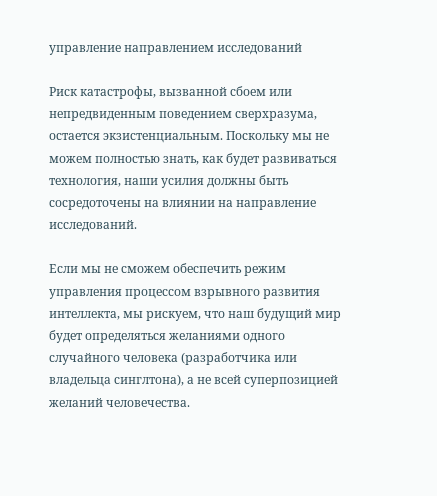управление направлением исследований

Риск катастрофы, вызванной сбоем или непредвиденным поведением сверхразума, остается экзистенциальным. Поскольку мы не можем полностью знать, как будет развиваться технология, наши усилия должны быть сосредоточены на влиянии на направление исследований.

Если мы не сможем обеспечить режим управления процессом взрывного развития интеллекта, мы рискуем, что наш будущий мир будет определяться желаниями одного случайного человека (разработчика или владельца синглтона), а не всей суперпозицией желаний человечества.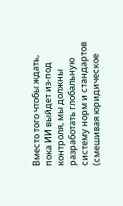Вместо того чтобы ждать, пока ИИ выйдет из-под контроля, мы должны разработать глобальную систему норм и стандартов (смешивая юридическое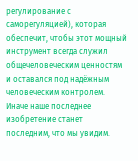регулирование с саморегуляцией), которая обеспечит, чтобы этот мощный инструмент всегда служил общечеловеческим ценностям и оставался под надёжным человеческим контролем. Иначе наше последнее изобретение станет последним, что мы увидим.